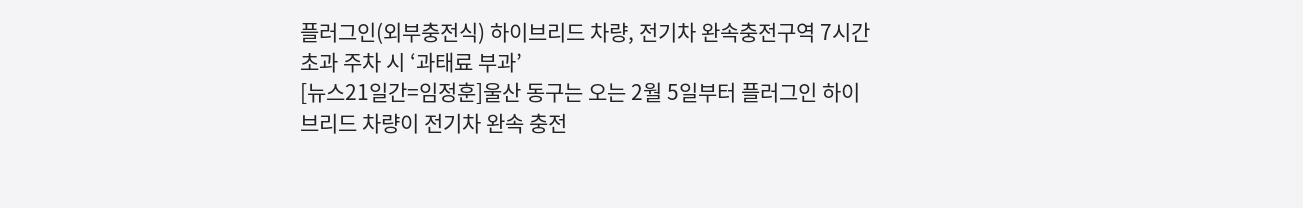플러그인(외부충전식) 하이브리드 차량, 전기차 완속충전구역 7시간 초과 주차 시 ‘과태료 부과’
[뉴스21일간=임정훈]울산 동구는 오는 2월 5일부터 플러그인 하이브리드 차량이 전기차 완속 충전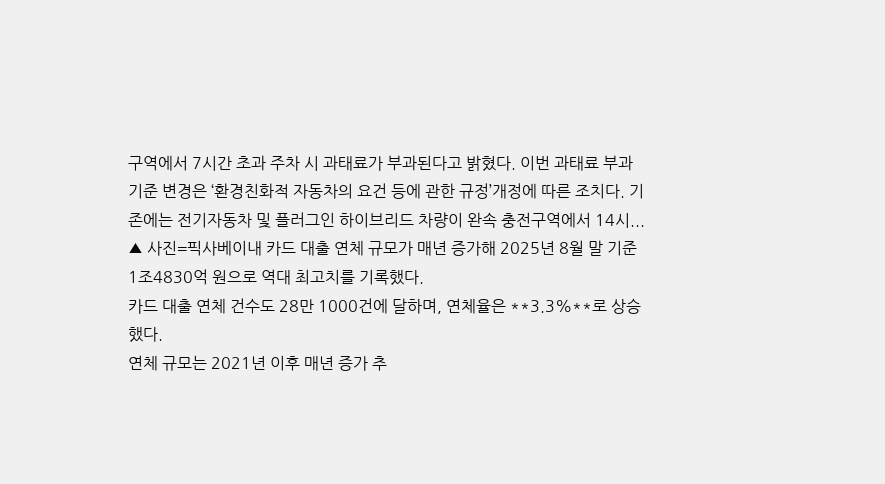구역에서 7시간 초과 주차 시 과태료가 부과된다고 밝혔다. 이번 과태료 부과 기준 변경은 ‘환경친화적 자동차의 요건 등에 관한 규정’개정에 따른 조치다. 기존에는 전기자동차 및 플러그인 하이브리드 차량이 완속 충전구역에서 14시...
▲ 사진=픽사베이내 카드 대출 연체 규모가 매년 증가해 2025년 8월 말 기준 1조4830억 원으로 역대 최고치를 기록했다.
카드 대출 연체 건수도 28만 1000건에 달하며, 연체율은 **3.3%**로 상승했다.
연체 규모는 2021년 이후 매년 증가 추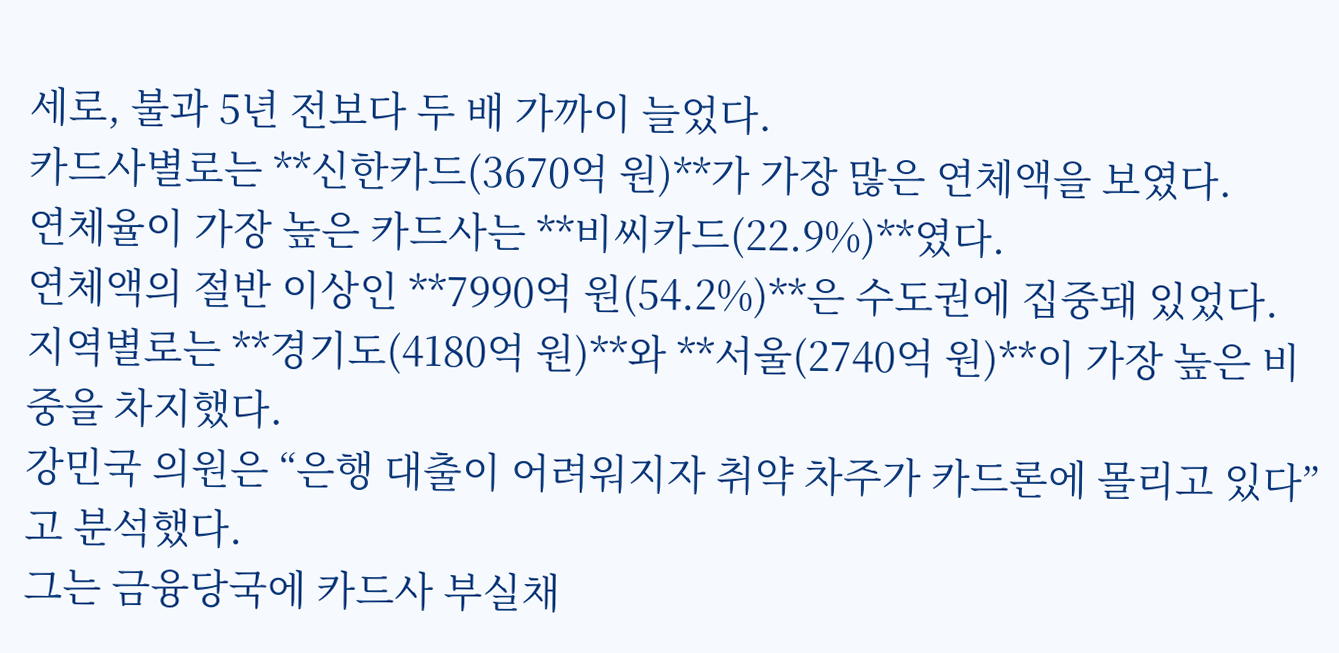세로, 불과 5년 전보다 두 배 가까이 늘었다.
카드사별로는 **신한카드(3670억 원)**가 가장 많은 연체액을 보였다.
연체율이 가장 높은 카드사는 **비씨카드(22.9%)**였다.
연체액의 절반 이상인 **7990억 원(54.2%)**은 수도권에 집중돼 있었다.
지역별로는 **경기도(4180억 원)**와 **서울(2740억 원)**이 가장 높은 비중을 차지했다.
강민국 의원은 “은행 대출이 어려워지자 취약 차주가 카드론에 몰리고 있다”고 분석했다.
그는 금융당국에 카드사 부실채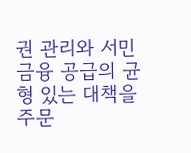권 관리와 서민 금융 공급의 균형 있는 대책을 주문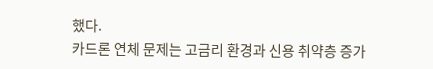했다.
카드론 연체 문제는 고금리 환경과 신용 취약층 증가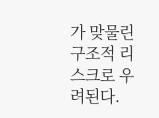가 맞물린 구조적 리스크로 우려된다.